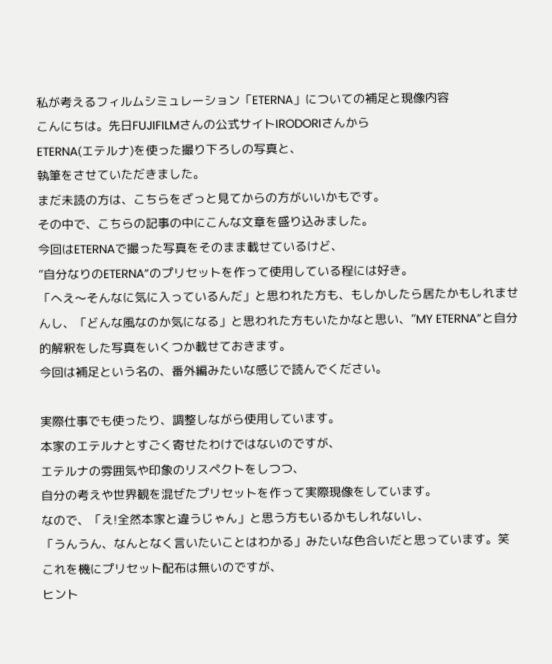私が考えるフィルムシミュレーション「ETERNA」についての補足と現像内容
こんにちは。先日FUJIFILMさんの公式サイトIRODORIさんから
ETERNA(エテルナ)を使った撮り下ろしの写真と、
執筆をさせていただきました。
まだ未読の方は、こちらをざっと見てからの方がいいかもです。
その中で、こちらの記事の中にこんな文章を盛り込みました。
今回はETERNAで撮った写真をそのまま載せているけど、
”自分なりのETERNA”のプリセットを作って使用している程には好き。
「へえ〜そんなに気に入っているんだ」と思われた方も、もしかしたら居たかもしれませんし、「どんな風なのか気になる」と思われた方もいたかなと思い、”MY ETERNA”と自分的解釈をした写真をいくつか載せておきます。
今回は補足という名の、番外編みたいな感じで読んでください。

実際仕事でも使ったり、調整しながら使用しています。
本家のエテルナとすごく寄せたわけではないのですが、
エテルナの雰囲気や印象のリスペクトをしつつ、
自分の考えや世界観を混ぜたプリセットを作って実際現像をしています。
なので、「え!全然本家と違うじゃん」と思う方もいるかもしれないし、
「うんうん、なんとなく言いたいことはわかる」みたいな色合いだと思っています。笑
これを機にプリセット配布は無いのですが、
ヒント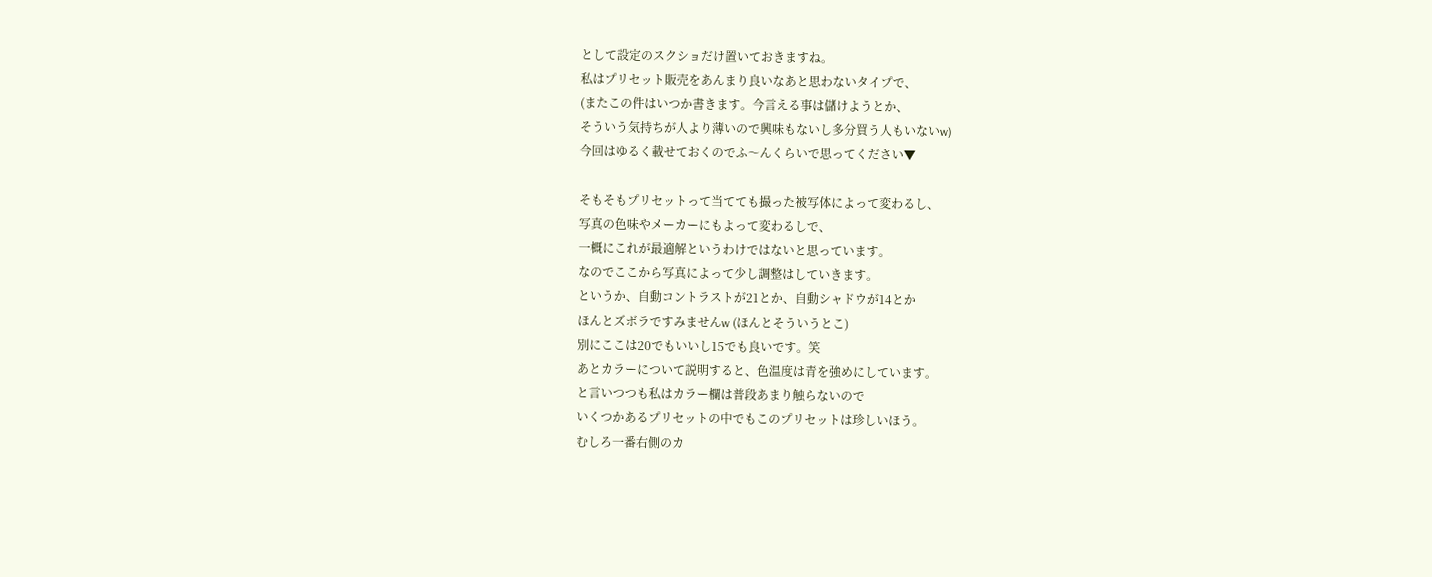として設定のスクショだけ置いておきますね。
私はプリセット販売をあんまり良いなあと思わないタイプで、
(またこの件はいつか書きます。今言える事は儲けようとか、
そういう気持ちが人より薄いので興味もないし多分買う人もいないw)
今回はゆるく載せておくのでふ〜んくらいで思ってください▼

そもそもプリセットって当てても撮った被写体によって変わるし、
写真の色味やメーカーにもよって変わるしで、
一概にこれが最適解というわけではないと思っています。
なのでここから写真によって少し調整はしていきます。
というか、自動コントラストが21とか、自動シャドウが14とか
ほんとズボラですみませんw (ほんとそういうとこ)
別にここは20でもいいし15でも良いです。笑
あとカラーについて説明すると、色温度は青を強めにしています。
と言いつつも私はカラー欄は普段あまり触らないので
いくつかあるプリセットの中でもこのプリセットは珍しいほう。
むしろ一番右側のカ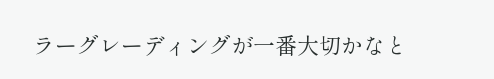ラーグレーディングが一番大切かなと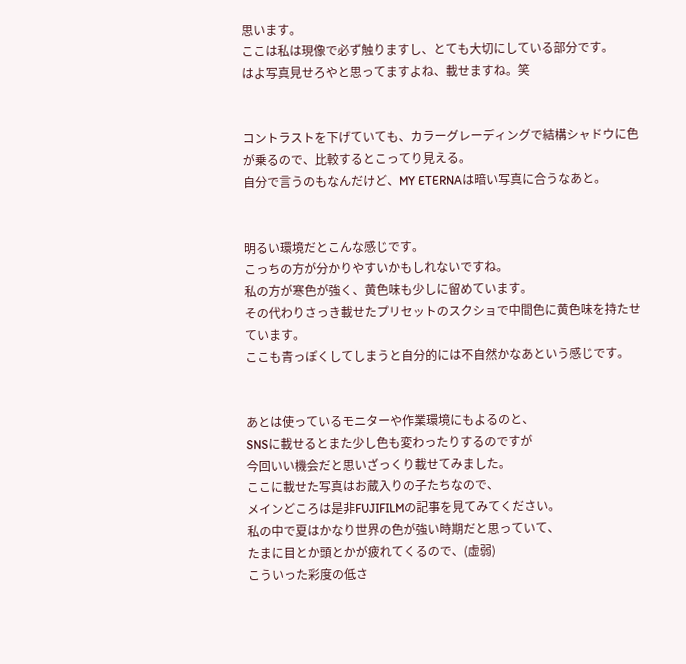思います。
ここは私は現像で必ず触りますし、とても大切にしている部分です。
はよ写真見せろやと思ってますよね、載せますね。笑


コントラストを下げていても、カラーグレーディングで結構シャドウに色が乗るので、比較するとこってり見える。
自分で言うのもなんだけど、MY ETERNAは暗い写真に合うなあと。


明るい環境だとこんな感じです。
こっちの方が分かりやすいかもしれないですね。
私の方が寒色が強く、黄色味も少しに留めています。
その代わりさっき載せたプリセットのスクショで中間色に黄色味を持たせています。
ここも青っぽくしてしまうと自分的には不自然かなあという感じです。


あとは使っているモニターや作業環境にもよるのと、
SNSに載せるとまた少し色も変わったりするのですが
今回いい機会だと思いざっくり載せてみました。
ここに載せた写真はお蔵入りの子たちなので、
メインどころは是非FUJIFILMの記事を見てみてください。
私の中で夏はかなり世界の色が強い時期だと思っていて、
たまに目とか頭とかが疲れてくるので、(虚弱)
こういった彩度の低さ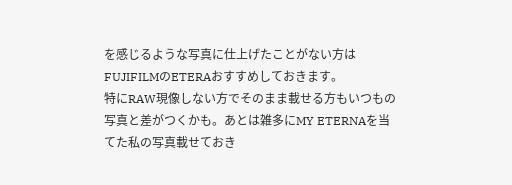を感じるような写真に仕上げたことがない方は
FUJIFILMのETERAおすすめしておきます。
特にRAW現像しない方でそのまま載せる方もいつもの写真と差がつくかも。あとは雑多にMY ETERNAを当てた私の写真載せておき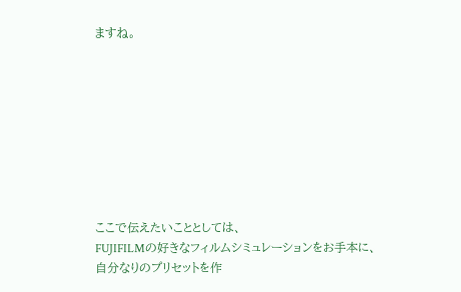ますね。









ここで伝えたいこととしては、
FUJIFILMの好きなフィルムシミュレーションをお手本に、
自分なりのプリセットを作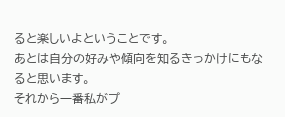ると楽しいよということです。
あとは自分の好みや傾向を知るきっかけにもなると思います。
それから一番私がプ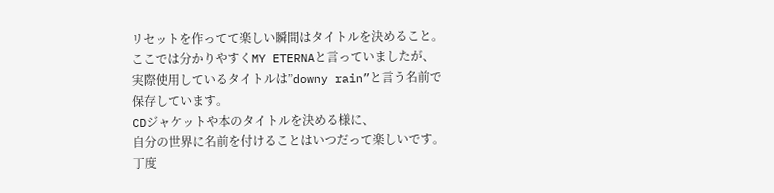リセットを作ってて楽しい瞬間はタイトルを決めること。
ここでは分かりやすくMY ETERNAと言っていましたが、
実際使用しているタイトルは”downy rain”と言う名前で保存しています。
CDジャケットや本のタイトルを決める様に、
自分の世界に名前を付けることはいつだって楽しいです。
丁度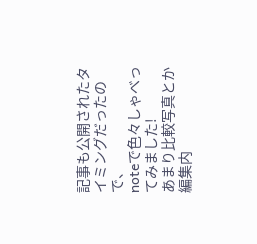記事も公開されたタイミングだったので、
noteで色々しゃべってみました!
あまり比較写真とか編集内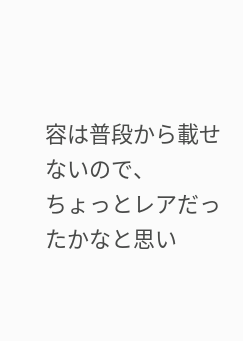容は普段から載せないので、
ちょっとレアだったかなと思い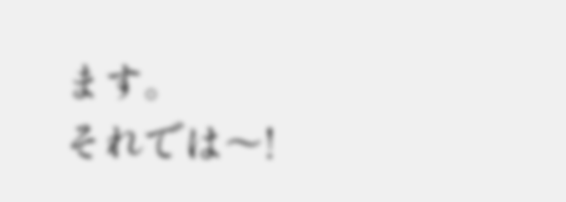ます。
それでは〜!